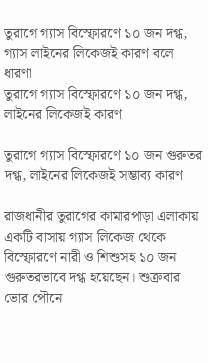তুরাগে গ্যাস বিস্ফোরণে ১০ জন দগ্ধ, গ্যাস লাইনের লিকেজই কারণ বলে ধারণা
তুরাগে গ্যাস বিস্ফোরণে ১০ জন দগ্ধ, লাইনের লিকেজই কারণ

তুরাগে গ্যাস বিস্ফোরণে ১০ জন গুরুতর দগ্ধ, লাইনের লিকেজই সম্ভাব্য কারণ

রাজধানীর তুরাগের কামারপাড়া এলাকায় একটি বাসায় গ্যাস লিকেজ থেকে বিস্ফোরণে নারী ও শিশুসহ ১০ জন গুরুতরভাবে দগ্ধ হয়েছেন। শুক্রবার ভোর পৌনে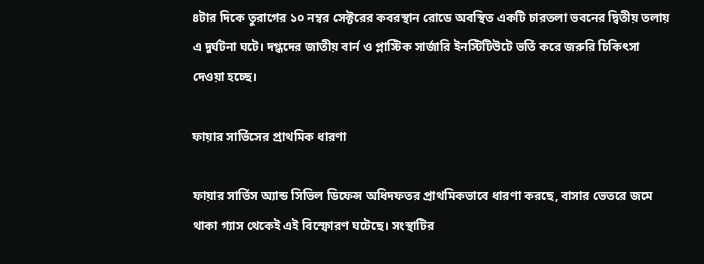৪টার দিকে তুরাগের ১০ নম্বর সেক্টরের কবরস্থান রোডে অবস্থিত একটি চারতলা ভবনের দ্বিতীয় তলায় এ দুর্ঘটনা ঘটে। দগ্ধদের জাতীয় বার্ন ও প্লাস্টিক সার্জারি ইনস্টিটিউটে ভর্তি করে জরুরি চিকিৎসা দেওয়া হচ্ছে।

ফায়ার সার্ভিসের প্রাথমিক ধারণা

ফায়ার সার্ভিস অ্যান্ড সিভিল ডিফেন্স অধিদফতর প্রাথমিকভাবে ধারণা করছে, বাসার ভেতরে জমে থাকা গ্যাস থেকেই এই বিস্ফোরণ ঘটেছে। সংস্থাটির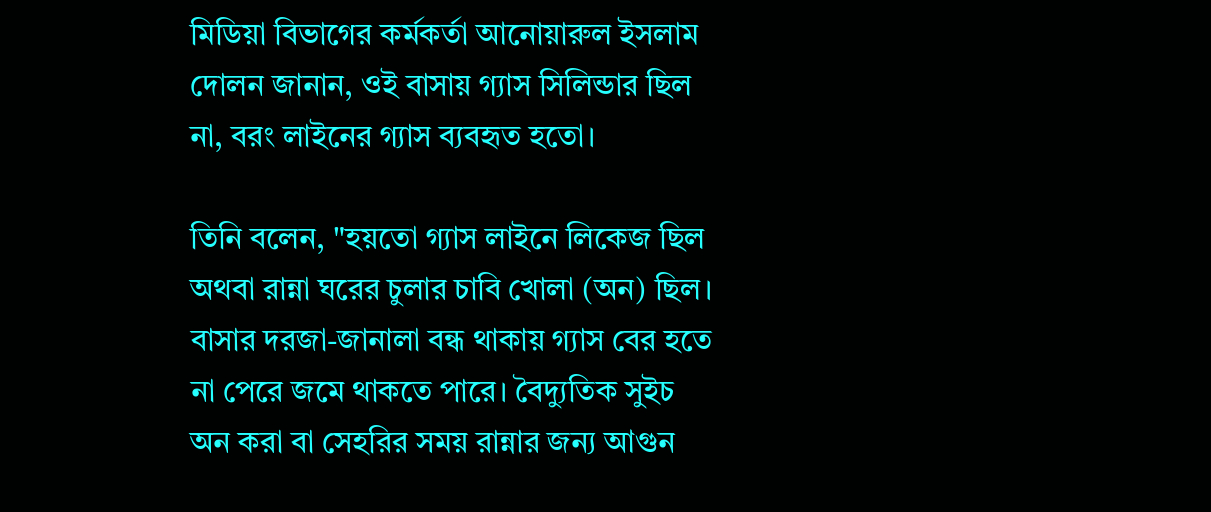মিডিয়া বিভাগের কর্মকর্তা আনোয়ারুল ইসলাম দোলন জানান, ওই বাসায় গ্যাস সিলিন্ডার ছিল না, বরং লাইনের গ্যাস ব্যবহৃত হতো।

তিনি বলেন, "হয়তো গ্যাস লাইনে লিকেজ ছিল অথবা রান্না ঘরের চুলার চাবি খোলা (অন) ছিল। বাসার দরজা-জানালা বন্ধ থাকায় গ্যাস বের হতে না পেরে জমে থাকতে পারে। বৈদ্যুতিক সুইচ অন করা বা সেহরির সময় রান্নার জন্য আগুন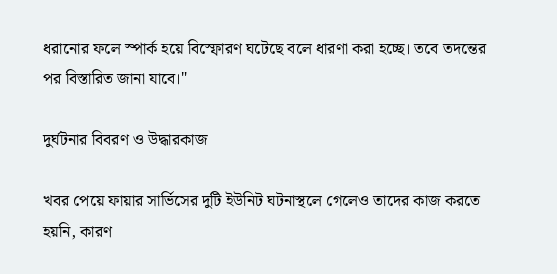ধরানোর ফলে স্পার্ক হয়ে বিস্ফোরণ ঘটেছে বলে ধারণা করা হচ্ছে। তবে তদন্তের পর বিস্তারিত জানা যাবে।"

দুর্ঘটনার বিবরণ ও উদ্ধারকাজ

খবর পেয়ে ফায়ার সার্ভিসের দুটি ইউনিট ঘটনাস্থলে গেলেও তাদের কাজ করতে হয়নি, কারণ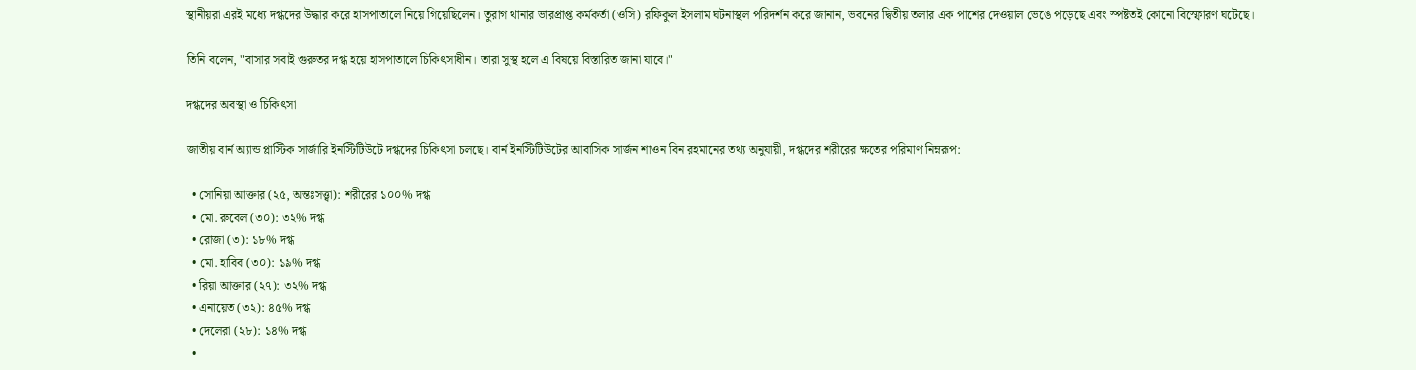স্থানীয়রা এরই মধ্যে দগ্ধদের উদ্ধার করে হাসপাতালে নিয়ে গিয়েছিলেন। তুরাগ থানার ভারপ্রাপ্ত কর্মকর্তা (ওসি) রফিকুল ইসলাম ঘটনাস্থল পরিদর্শন করে জানান, ভবনের দ্বিতীয় তলার এক পাশের দেওয়াল ভেঙে পড়েছে এবং স্পষ্টতই কোনো বিস্ফোরণ ঘটেছে।

তিনি বলেন, "বাসার সবাই গুরুতর দগ্ধ হয়ে হাসপাতালে চিকিৎসাধীন। তারা সুস্থ হলে এ বিষয়ে বিস্তারিত জানা যাবে।"

দগ্ধদের অবস্থা ও চিকিৎসা

জাতীয় বার্ন অ্যান্ড প্লাস্টিক সার্জারি ইনস্টিটিউটে দগ্ধদের চিকিৎসা চলছে। বার্ন ইনস্টিটিউটের আবাসিক সার্জন শাওন বিন রহমানের তথ্য অনুযায়ী, দগ্ধদের শরীরের ক্ষতের পরিমাণ নিম্নরূপ:

  • সোনিয়া আক্তার (২৫, অন্তঃসত্ত্বা): শরীরের ১০০% দগ্ধ
  • মো. রুবেল (৩০): ৩২% দগ্ধ
  • রোজা (৩): ১৮% দগ্ধ
  • মো. হাবিব (৩০): ১৯% দগ্ধ
  • রিয়া আক্তার (২৭): ৩২% দগ্ধ
  • এনায়েত (৩২): ৪৫% দগ্ধ
  • দেলেরা (২৮): ১৪% দগ্ধ
  •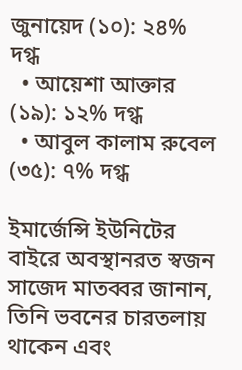জুনায়েদ (১০): ২৪% দগ্ধ
  • আয়েশা আক্তার (১৯): ১২% দগ্ধ
  • আবুল কালাম রুবেল (৩৫): ৭% দগ্ধ

ইমার্জেন্সি ইউনিটের বাইরে অবস্থানরত স্বজন সাজেদ মাতব্বর জানান, তিনি ভবনের চারতলায় থাকেন এবং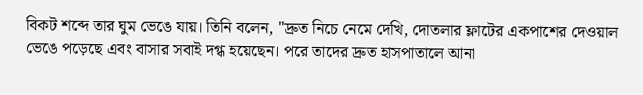বিকট শব্দে তার ঘুম ভেঙে যায়। তিনি বলেন, "দ্রুত নিচে নেমে দেখি, দোতলার ফ্লাটের একপাশের দেওয়াল ভেঙে পড়েছে এবং বাসার সবাই দগ্ধ হয়েছেন। পরে তাদের দ্রুত হাসপাতালে আনা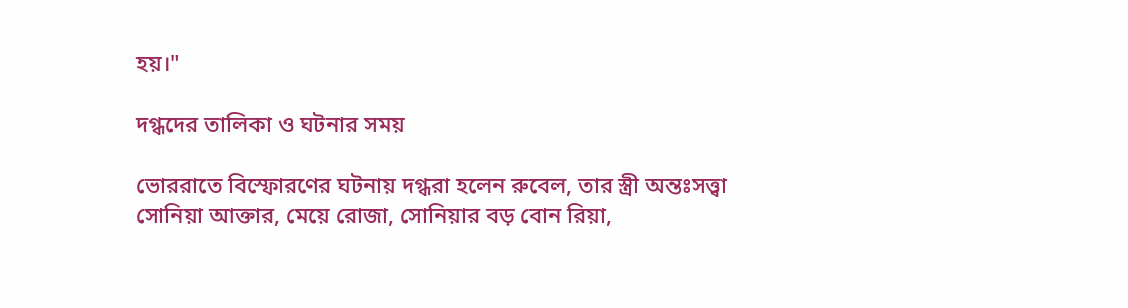হয়।"

দগ্ধদের তালিকা ও ঘটনার সময়

ভোররাতে বিস্ফোরণের ঘটনায় দগ্ধরা হলেন রুবেল, তার স্ত্রী অন্তঃসত্ত্বা সোনিয়া আক্তার, মেয়ে রোজা, সোনিয়ার বড় বোন রিয়া,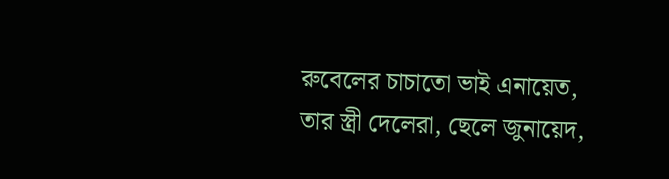রুবেলের চাচাতো ভাই এনায়েত, তার স্ত্রী দেলেরা, ছেলে জুনায়েদ,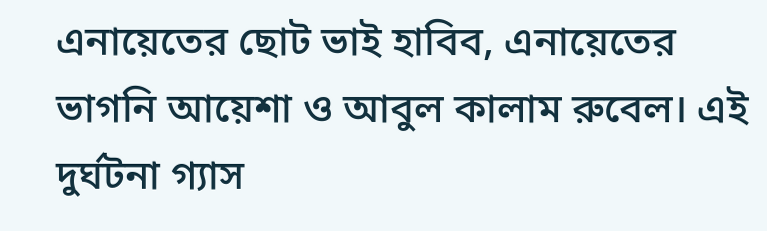এনায়েতের ছোট ভাই হাবিব, এনায়েতের ভাগনি আয়েশা ও আবুল কালাম রুবেল। এই দুর্ঘটনা গ্যাস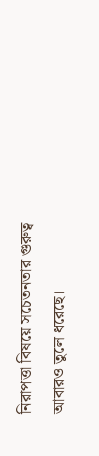নিরাপত্তা বিষয়ে সচেতনতার গুরুত্ব আবারও তুলে ধরেছে।